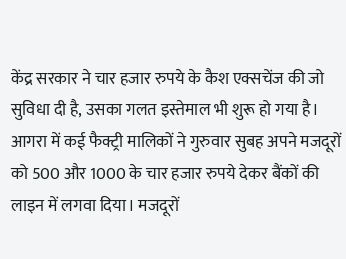केंद्र सरकार ने चार हजार रुपये के कैश एक्सचेंज की जो सुविधा दी है, उसका गलत इस्तेमाल भी शुरू हो गया है। आगरा में कई फैक्ट्री मालिकों ने गुरुवार सुबह अपने मजदूरों को 500 और 1000 के चार हजार रुपये देकर बैंकों की लाइन में लगवा दिया। मजदूरों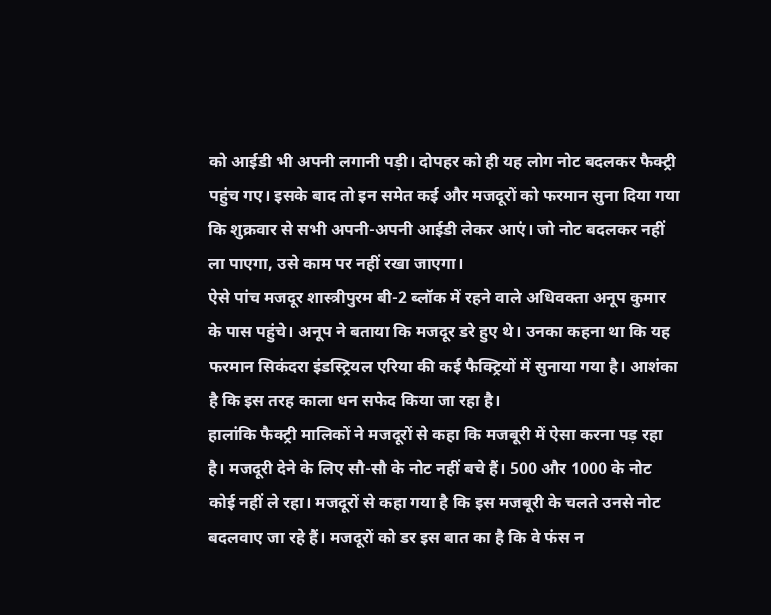को आईडी भी अपनी लगानी पड़ी। दोपहर को ही यह लोग नोट बदलकर फैक्ट्री पहुंच गए। इसके बाद तो इन समेत कई और मजदूरों को फरमान सुना दिया गया कि शुक्रवार से सभी अपनी-अपनी आईडी लेकर आएं। जो नोट बदलकर नहीं ला पाएगा, उसे काम पर नहीं रखा जाएगा।
ऐसे पांच मजदूर शास्त्रीपुरम बी-2 ब्लॉक में रहने वाले अधिवक्ता अनूप कुमार के पास पहुंचे। अनूप ने बताया कि मजदूर डरे हुए थे। उनका कहना था कि यह फरमान सिकंदरा इंडस्ट्रियल एरिया की कई फैक्ट्रियों में सुनाया गया है। आशंका है कि इस तरह काला धन सफेद किया जा रहा है।
हालांकि फैक्ट्री मालिकों ने मजदूरों से कहा कि मजबूरी में ऐसा करना पड़ रहा है। मजदूरी देने के लिए सौ-सौ के नोट नहीं बचे हैं। 500 और 1000 के नोट कोई नहीं ले रहा। मजदूरों से कहा गया है कि इस मजबूरी के चलते उनसे नोट बदलवाए जा रहे हैं। मजदूरों को डर इस बात का है कि वे फंस न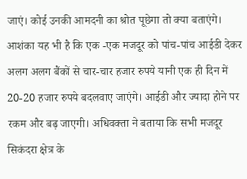जाएं। कोई उनकी आमदनी का श्रोत पूछेगा तो क्या बताएंगे।
आशंका यह भी है कि एक -एक मजदूर को पांच-पांच आईडी देकर अलग अलग बैंकों से चार-चार हजार रुपये यानी एक ही दिन में 20-20 हजार रुपये बदलवाए जाएंगे। आईडी और ज्यादा होने पर रकम और बढ़ जाएगी। अधिवक्ता ने बताया कि सभी मजदूर सिकंदरा क्षेत्र के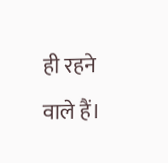ही रहने वाले हैं।